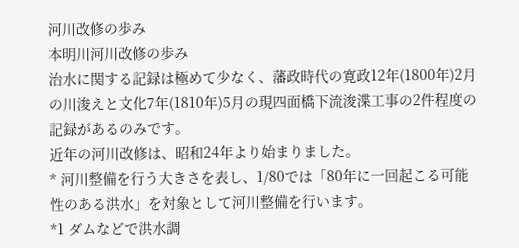河川改修の歩み
本明川河川改修の歩み
治水に関する記録は極めて少なく、藩政時代の寛政12年(1800年)2月の川浚えと文化7年(1810年)5月の現四面橋下流浚渫工事の2件程度の記録があるのみです。
近年の河川改修は、昭和24年より始まりました。
* 河川整備を行う大きさを表し、1/80では「80年に一回起こる可能性のある洪水」を対象として河川整備を行います。
*1 ダムなどで洪水調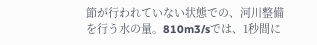節が行われていない状態での、河川整備を行う水の量。810m3/sでは、1秒間に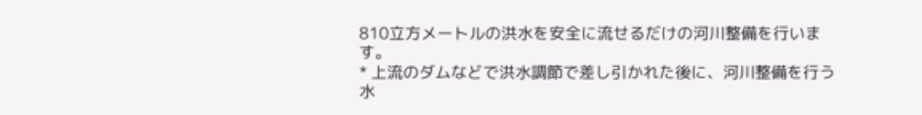810立方メートルの洪水を安全に流せるだけの河川整備を行います。
* 上流のダムなどで洪水調節で差し引かれた後に、河川整備を行う水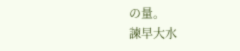の量。
諫早大水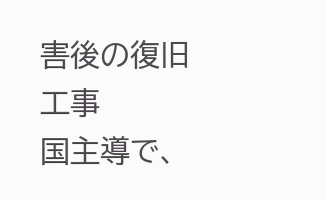害後の復旧工事
国主導で、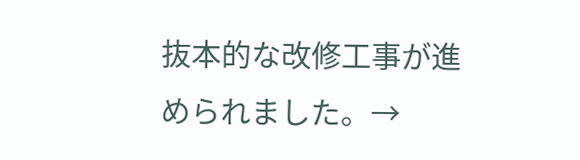抜本的な改修工事が進められました。→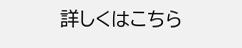詳しくはこちら